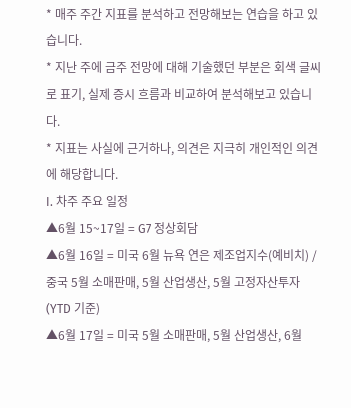* 매주 주간 지표를 분석하고 전망해보는 연습을 하고 있습니다.
* 지난 주에 금주 전망에 대해 기술했던 부분은 회색 글씨로 표기, 실제 증시 흐름과 비교하여 분석해보고 있습니다.
* 지표는 사실에 근거하나, 의견은 지극히 개인적인 의견에 해당합니다.
I. 차주 주요 일정
▲6월 15~17일 = G7 정상회담
▲6월 16일 = 미국 6월 뉴욕 연은 제조업지수(예비치) / 중국 5월 소매판매, 5월 산업생산, 5월 고정자산투자(YTD 기준)
▲6월 17일 = 미국 5월 소매판매, 5월 산업생산, 6월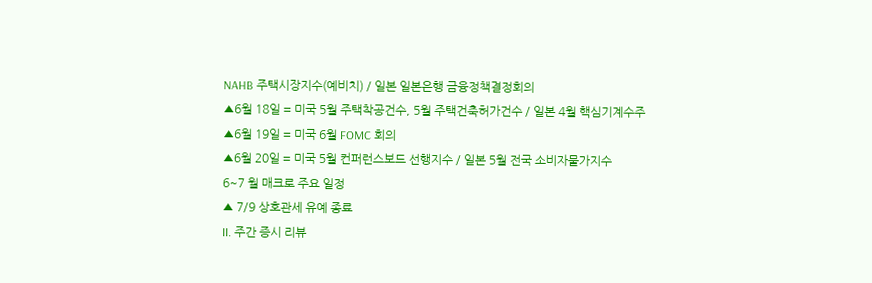NAHB 주택시장지수(예비치) / 일본 일본은행 금융정책결정회의
▲6월 18일 = 미국 5월 주택착공건수, 5월 주택건축허가건수 / 일본 4월 핵심기계수주
▲6월 19일 = 미국 6월 FOMC 회의
▲6월 20일 = 미국 5월 컨퍼런스보드 선행지수 / 일본 5월 전국 소비자물가지수
6~7 월 매크로 주요 일정
▲ 7/9 상호관세 유예 종료
II. 주간 증시 리뷰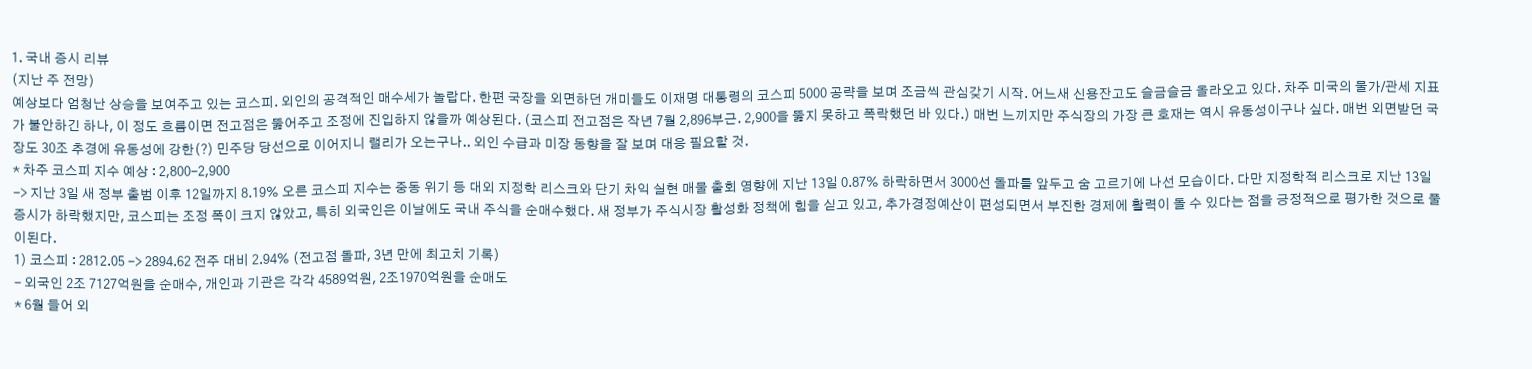1. 국내 증시 리뷰
(지난 주 전망)
예상보다 엄청난 상승을 보여주고 있는 코스피. 외인의 공격적인 매수세가 놀랍다. 한편 국장을 외면하던 개미들도 이재명 대통령의 코스피 5000 공략을 보며 조금씩 관심갖기 시작. 어느새 신용잔고도 슬금슬금 올라오고 있다. 차주 미국의 물가/관세 지표가 불안하긴 하나, 이 정도 흐름이면 전고점은 뚫어주고 조정에 진입하지 않을까 예상된다. (코스피 전고점은 작년 7월 2,896부근. 2,900을 뚫지 못하고 폭락했던 바 있다.) 매번 느끼지만 주식장의 가장 큰 호재는 역시 유동성이구나 싶다. 매번 외면받던 국장도 30조 추경에 유동성에 강한(?) 민주당 당선으로 이어지니 랠리가 오는구나.. 외인 수급과 미장 동향을 잘 보며 대응 필요할 것.
* 차주 코스피 지수 예상 : 2,800-2,900
-> 지난 3일 새 정부 출범 이후 12일까지 8.19% 오른 코스피 지수는 중동 위기 등 대외 지정학 리스크와 단기 차익 실현 매물 출회 영향에 지난 13일 0.87% 하락하면서 3000선 돌파를 앞두고 숨 고르기에 나선 모습이다. 다만 지정학적 리스크로 지난 13일 증시가 하락했지만, 코스피는 조정 폭이 크지 않았고, 특히 외국인은 이날에도 국내 주식을 순매수했다. 새 정부가 주식시장 활성화 정책에 힘을 싣고 있고, 추가경정예산이 편성되면서 부진한 경제에 활력이 돌 수 있다는 점을 긍정적으로 평가한 것으로 풀이된다.
1) 코스피 : 2812.05 -> 2894.62 전주 대비 2.94% (전고점 돌파, 3년 만에 최고치 기록)
- 외국인 2조 7127억원을 순매수, 개인과 기관은 각각 4589억원, 2조1970억원을 순매도
* 6월 들어 외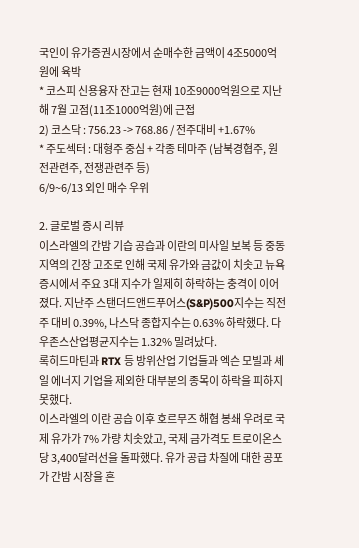국인이 유가증권시장에서 순매수한 금액이 4조5000억원에 육박
* 코스피 신용융자 잔고는 현재 10조9000억원으로 지난해 7월 고점(11조1000억원)에 근접
2) 코스닥 : 756.23 -> 768.86 / 전주대비 +1.67%
* 주도섹터 : 대형주 중심 + 각종 테마주 (남북경협주, 원전관련주, 전쟁관련주 등)
6/9~6/13 외인 매수 우위

2. 글로벌 증시 리뷰
이스라엘의 간밤 기습 공습과 이란의 미사일 보복 등 중동 지역의 긴장 고조로 인해 국제 유가와 금값이 치솟고 뉴욕증시에서 주요 3대 지수가 일제히 하락하는 충격이 이어졌다. 지난주 스탠더드앤드푸어스(S&P)500지수는 직전 주 대비 0.39%, 나스닥 종합지수는 0.63% 하락했다. 다우존스산업평균지수는 1.32% 밀려났다.
록히드마틴과 RTX 등 방위산업 기업들과 엑슨 모빌과 셰일 에너지 기업을 제외한 대부분의 종목이 하락을 피하지 못했다.
이스라엘의 이란 공습 이후 호르무즈 해협 봉쇄 우려로 국제 유가가 7% 가량 치솟았고, 국제 금가격도 트로이온스당 3,400달러선을 돌파했다. 유가 공급 차질에 대한 공포가 간밤 시장을 흔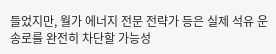들었지만, 월가 에너지 전문 전략가 등은 실제 석유 운송로를 완전히 차단할 가능성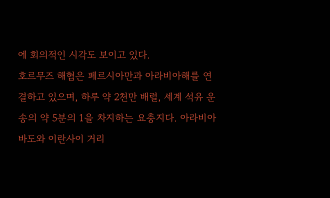에 회의적인 시각도 보이고 있다.
호르무즈 해협은 페르시아만과 아라비아해를 연결하고 있으며, 하루 약 2천만 배럴, 세계 석유 운송의 약 5분의 1을 차지하는 요충지다. 아라비아바도와 이란사이 거리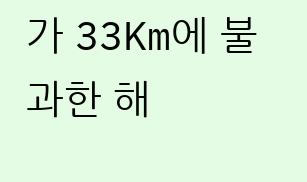가 33Km에 불과한 해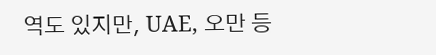역도 있지만, UAE, 오만 등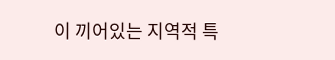이 끼어있는 지역적 특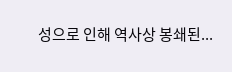성으로 인해 역사상 봉쇄된...